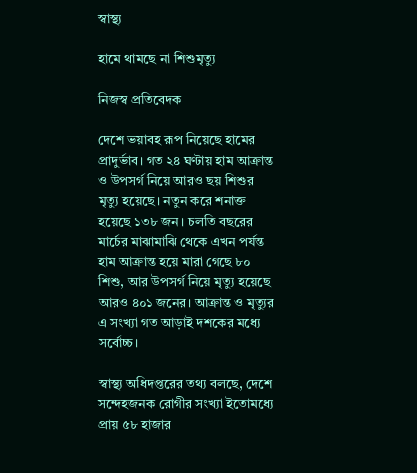স্বাস্থ্য

হামে থামছে না শিশুমৃত্যু

নিজস্ব প্রতিবেদক

দেশে ভয়াবহ রূপ নিয়েছে হামের প্রাদুর্ভাব। গত ২৪ ঘণ্টায় হাম আক্রান্ত ও উপসর্গ নিয়ে আরও ছয় শিশুর মৃত্যু হয়েছে। নতুন করে শনাক্ত হয়েছে ১৩৮ জন। চলতি বছরের মার্চের মাঝামাঝি থেকে এখন পর্যন্ত হাম আক্রান্ত হয়ে মারা গেছে ৮০ শিশু, আর উপসর্গ নিয়ে মৃত্যু হয়েছে আরও ৪০১ জনের। আক্রান্ত ও মৃত্যুর এ সংখ্যা গত আড়াই দশকের মধ্যে সর্বোচ্চ।

স্বাস্থ্য অধিদপ্তরের তথ্য বলছে, দেশে সন্দেহজনক রোগীর সংখ্যা ইতোমধ্যে প্রায় ৫৮ হাজার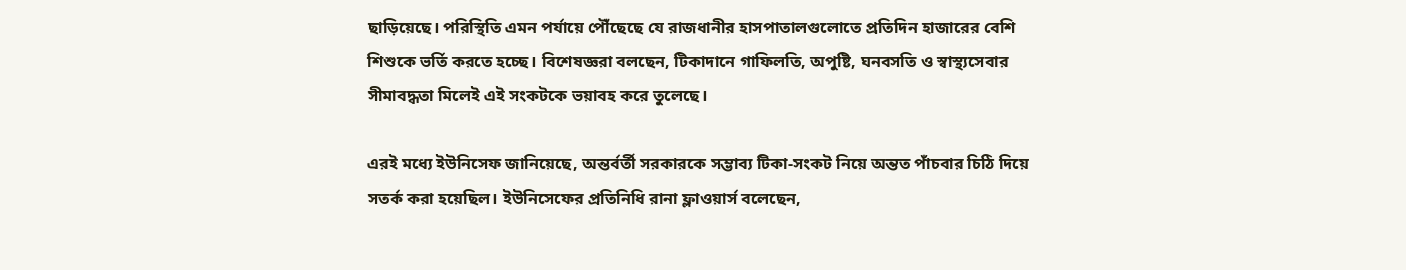ছাড়িয়েছে। পরিস্থিতি এমন পর্যায়ে পৌঁছেছে যে রাজধানীর হাসপাতালগুলোতে প্রতিদিন হাজারের বেশি শিশুকে ভর্তি করতে হচ্ছে। বিশেষজ্ঞরা বলছেন, টিকাদানে গাফিলতি, অপুষ্টি, ঘনবসতি ও স্বাস্থ্যসেবার সীমাবদ্ধতা মিলেই এই সংকটকে ভয়াবহ করে তুলেছে।

এরই মধ্যে ইউনিসেফ জানিয়েছে, অন্তর্বর্তী সরকারকে সম্ভাব্য টিকা-সংকট নিয়ে অন্তত পাঁচবার চিঠি দিয়ে সতর্ক করা হয়েছিল। ইউনিসেফের প্রতিনিধি রানা ফ্লাওয়ার্স বলেছেন,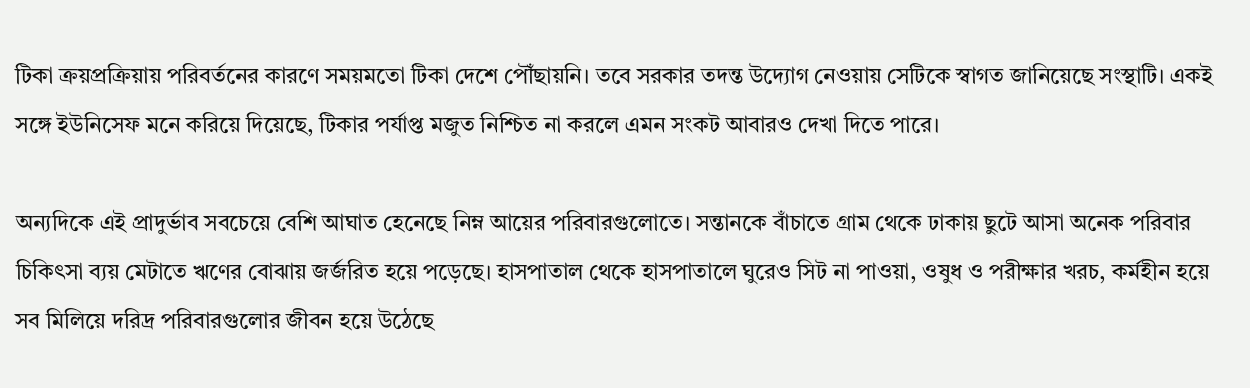টিকা ক্রয়প্রক্রিয়ায় পরিবর্তনের কারণে সময়মতো টিকা দেশে পৌঁছায়নি। তবে সরকার তদন্ত উদ্যোগ নেওয়ায় সেটিকে স্বাগত জানিয়েছে সংস্থাটি। একই সঙ্গে ইউনিসেফ মনে করিয়ে দিয়েছে, টিকার পর্যাপ্ত মজুত নিশ্চিত না করলে এমন সংকট আবারও দেখা দিতে পারে।

অন্যদিকে এই প্রাদুর্ভাব সবচেয়ে বেশি আঘাত হেনেছে নিম্ন আয়ের পরিবারগুলোতে। সন্তানকে বাঁচাতে গ্রাম থেকে ঢাকায় ছুটে আসা অনেক পরিবার চিকিৎসা ব্যয় মেটাতে ঋণের বোঝায় জর্জরিত হয়ে পড়েছে। হাসপাতাল থেকে হাসপাতালে ঘুরেও সিট না পাওয়া, ওষুধ ও পরীক্ষার খরচ, কর্মহীন হয়ে সব মিলিয়ে দরিদ্র পরিবারগুলোর জীবন হয়ে উঠেছে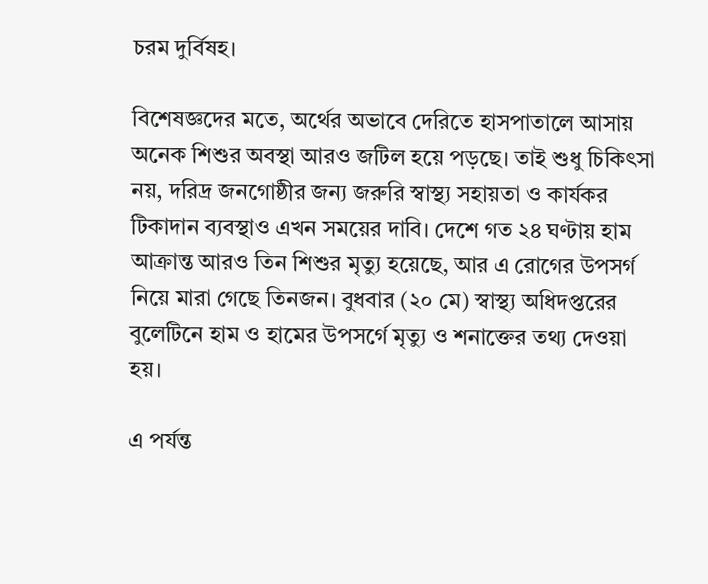চরম দুর্বিষহ।

বিশেষজ্ঞদের মতে, অর্থের অভাবে দেরিতে হাসপাতালে আসায় অনেক শিশুর অবস্থা আরও জটিল হয়ে পড়ছে। তাই শুধু চিকিৎসা নয়, দরিদ্র জনগোষ্ঠীর জন্য জরুরি স্বাস্থ্য সহায়তা ও কার্যকর টিকাদান ব্যবস্থাও এখন সময়ের দাবি। দেশে গত ২৪ ঘণ্টায় হাম আক্রান্ত আরও তিন শিশুর মৃত্যু হয়েছে, আর এ রোগের উপসর্গ নিয়ে মারা গেছে তিনজন। বুধবার (২০ মে) স্বাস্থ্য অধিদপ্তরের বুলেটিনে হাম ও হামের উপসর্গে মৃত্যু ও শনাক্তের তথ্য দেওয়া হয়।

এ পর্যন্ত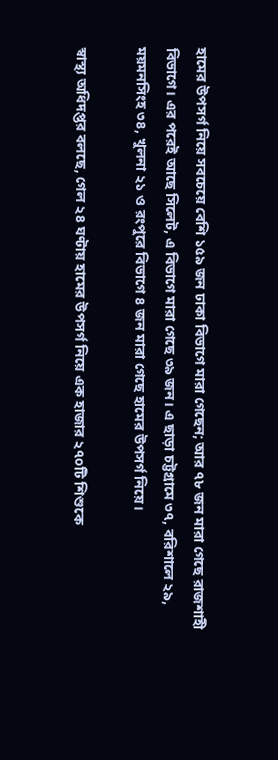হামের উপসর্গ নিয়ে সবচেয়ে বেশি ১৫৯ জন ঢাকা বিভাগে মারা গেছেন; আর ৭৮ জন মারা গেছে রাজশাহী বিভাগে। এর পরেই আছে সিলেট, এ বিভাগে মারা গেছে ৩৯ জন। এ ছাড়া চট্টগ্রামে ৩৭, বরিশালে ২৯, ময়মনসিংহ ৩৪, খুলনা ২১ ও রংপুরে বিভাগে ৪ জন মারা গেছে হামের উপসর্গ নিয়ে।

স্বাস্থ্য অধিদপ্তর বলছে, গেল ২৪ ঘণ্টায় হামের উপসর্গ নিয়ে এক হাজার ২৭০টি শিশুকে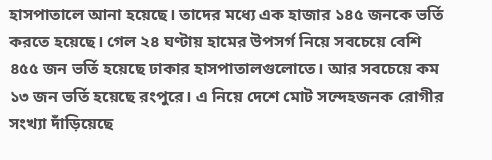হাসপাতালে আনা হয়েছে। তাদের মধ্যে এক হাজার ১৪৫ জনকে ভর্তি করতে হয়েছে। গেল ২৪ ঘণ্টায় হামের উপসর্গ নিয়ে সবচেয়ে বেশি ৪৫৫ জন ভর্তি হয়েছে ঢাকার হাসপাতালগুলোতে। আর সবচেয়ে কম ১৩ জন ভর্তি হয়েছে রংপুরে। এ নিয়ে দেশে মোট সন্দেহজনক রোগীর সংখ্যা দাঁড়িয়েছে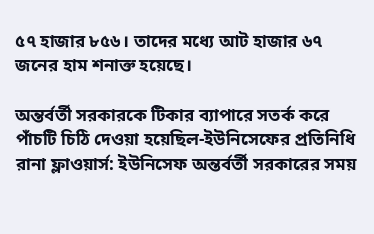৫৭ হাজার ৮৫৬। তাদের মধ্যে আট হাজার ৬৭ জনের হাম শনাক্ত হয়েছে।

অন্তর্বর্তী সরকারকে টিকার ব্যাপারে সতর্ক করে পাঁচটি চিঠি দেওয়া হয়েছিল-ইউনিসেফের প্রতিনিধি রানা ফ্লাওয়ার্স: ইউনিসেফ অন্তর্বর্তী সরকারের সময়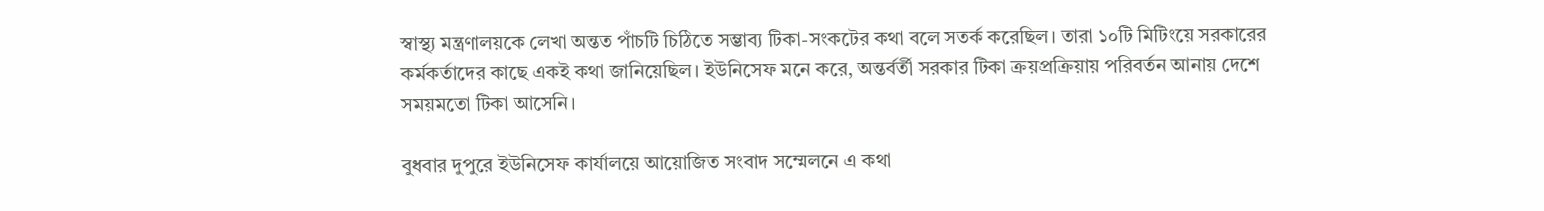স্বাস্থ্য মন্ত্রণালয়কে লেখা অন্তত পাঁচটি চিঠিতে সম্ভাব্য টিকা-সংকটের কথা বলে সতর্ক করেছিল। তারা ১০টি মিটিংয়ে সরকারের কর্মকর্তাদের কাছে একই কথা জানিয়েছিল। ইউনিসেফ মনে করে, অন্তর্বর্তী সরকার টিকা ক্রয়প্রক্রিয়ায় পরিবর্তন আনায় দেশে সময়মতো টিকা আসেনি।

বুধবার দুপুরে ইউনিসেফ কার্যালয়ে আয়োজিত সংবাদ সম্মেলনে এ কথা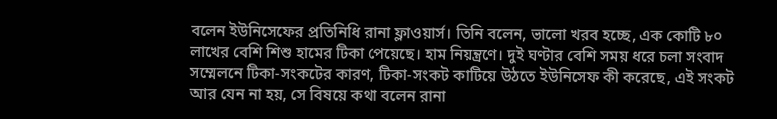বলেন ইউনিসেফের প্রতিনিধি রানা ফ্লাওয়ার্স। তিনি বলেন, ভালো খরব হচ্ছে, এক কোটি ৮০ লাখের বেশি শিশু হামের টিকা পেয়েছে। হাম নিয়ন্ত্রণে। দুই ঘণ্টার বেশি সময় ধরে চলা সংবাদ সম্মেলনে টিকা-সংকটের কারণ, টিকা-সংকট কাটিয়ে উঠতে ইউনিসেফ কী করেছে, এই সংকট আর যেন না হয়, সে বিষয়ে কথা বলেন রানা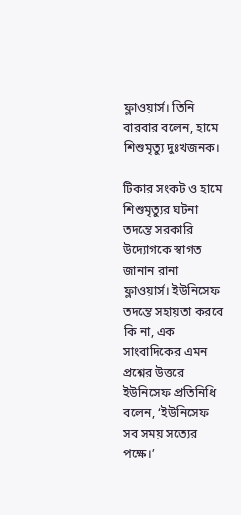ফ্লাওয়ার্স। তিনি বারবার বলেন, হামে শিশুমৃত্যু দুঃখজনক।

টিকার সংকট ও হামে শিশুমৃত্যুর ঘটনা তদন্তে সরকারি উদ্যোগকে স্বাগত জানান রানা ফ্লাওয়ার্স। ইউনিসেফ তদন্তে সহায়তা করবে কি না, এক সাংবাদিকের এমন প্রশ্নের উত্তরে ইউনিসেফ প্রতিনিধি বলেন, ‘ইউনিসেফ সব সময় সত্যের পক্ষে।’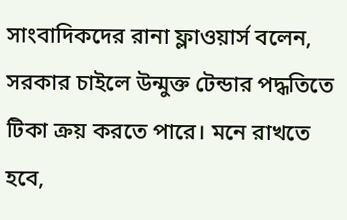সাংবাদিকদের রানা ফ্লাওয়ার্স বলেন, সরকার চাইলে উন্মুক্ত টেন্ডার পদ্ধতিতে টিকা ক্রয় করতে পারে। মনে রাখতে হবে,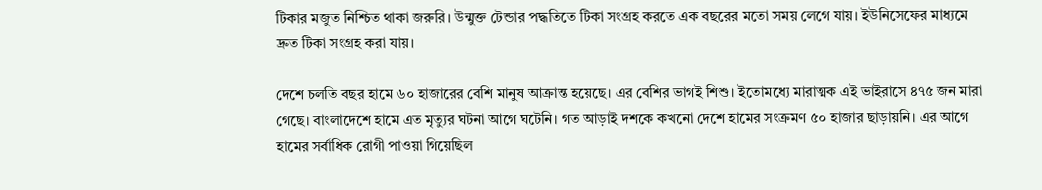টিকার মজুত নিশ্চিত থাকা জরুরি। উন্মুক্ত টেন্ডার পদ্ধতিতে টিকা সংগ্রহ করতে এক বছরের মতো সময় লেগে যায়। ইউনিসেফের মাধ্যমে দ্রুত টিকা সংগ্রহ করা যায়।

দেশে চলতি বছর হামে ৬০ হাজারের বেশি মানুষ আক্রান্ত হয়েছে। এর বেশির ভাগই শিশু। ইতোমধ্যে মারাত্মক এই ভাইরাসে ৪৭৫ জন মারা গেছে। বাংলাদেশে হামে এত মৃত্যুর ঘটনা আগে ঘটেনি। গত আড়াই দশকে কখনো দেশে হামের সংক্রমণ ৫০ হাজার ছাড়ায়নি। এর আগে হামের সর্বাধিক রোগী পাওয়া গিয়েছিল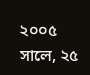২০০৫ সালে, ২৫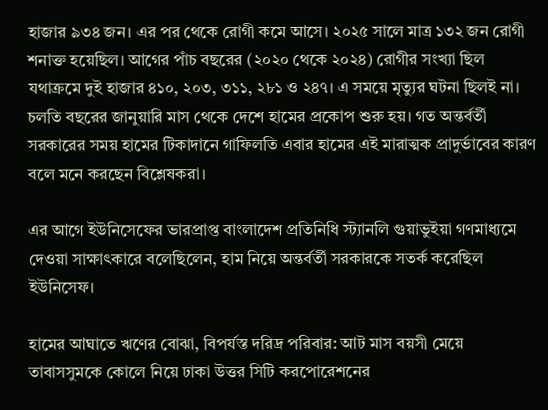হাজার ৯৩৪ জন। এর পর থেকে রোগী কমে আসে। ২০২৫ সালে মাত্র ১৩২ জন রোগী শনাক্ত হয়েছিল। আগের পাঁচ বছরের (২০২০ থেকে ২০২৪) রোগীর সংখ্যা ছিল যথাক্রমে দুই হাজার ৪১০, ২০৩, ৩১১, ২৮১ ও ২৪৭। এ সময়ে মৃত্যুর ঘটনা ছিলই না। চলতি বছরের জানুয়ারি মাস থেকে দেশে হামের প্রকোপ শুরু হয়। গত অন্তর্বর্তী সরকারের সময় হামের টিকাদানে গাফিলতি এবার হামের এই মারাত্মক প্রাদুর্ভাবের কারণ বলে মনে করছেন বিশ্লেষকরা।

এর আগে ইউনিসেফের ভারপ্রাপ্ত বাংলাদেশ প্রতিনিধি স্ট্যানলি গুয়াভুইয়া গণমাধ্যমে দেওয়া সাক্ষাৎকারে বলেছিলেন, হাম নিয়ে অন্তর্বর্তী সরকারকে সতর্ক করেছিল ইউনিসেফ।

হামের আঘাতে ঋণের বোঝা, বিপর্যস্ত দরিদ্র পরিবার: আট মাস বয়সী মেয়ে তাবাসসুমকে কোলে নিয়ে ঢাকা উত্তর সিটি করপোরেশনের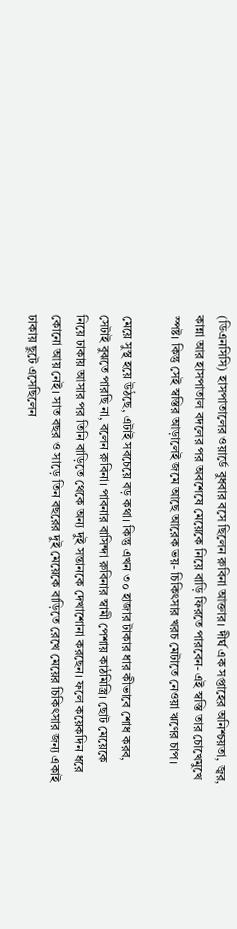(ডিএনসিসি) হাসপাতালের ওয়ার্ডে বুধবার বসে ছিলেন রুবিনা আক্তার। দীর্ঘ এক সপ্তাহের অনিশ্চয়তা, জ্বর, কান্না আর হাসপাতাল বদলের পর অবশেষে মেয়েকে নিয়ে বাড়ি ফিরতে পারবেন- এই স্বস্তি তার চোখেমুখে স্পষ্ট। কিন্তু সেই স্বস্তির আড়ালেই জমে আছে আরেক ভয়- চিকিৎসার খরচ মেটাতে নেওয়া ঋণের চাপ।

মেয়ে সুস্থ হয়ে উঠছে, এটাই সবচেয়ে বড় কথা। কিন্তু এখন ৩০ হাজার টাকার ধার কীভাবে শোধ করব, সেটাই বুঝতে পারছি না, বলেন রুবিনা। পাবনার বাসিন্দা রুবিনার স্বামী পেশায় কাঠমিস্ত্রি। ছোট মেয়েকে নিয়ে ঢাকায় আসার পর তিনি বাড়িতে থেকে অন্য দুই সন্তানকে দেখাশোনা করছেন। ফলে কয়েকদিন ধরে কোনো আয় নেই। সাত বছর ও সাড়ে তিন বছরের দুই মেয়েকে বাড়িতে রেখে মেয়ের চিকিৎসার জন্য একাই ঢাকায় ছুটে এসেছিলেন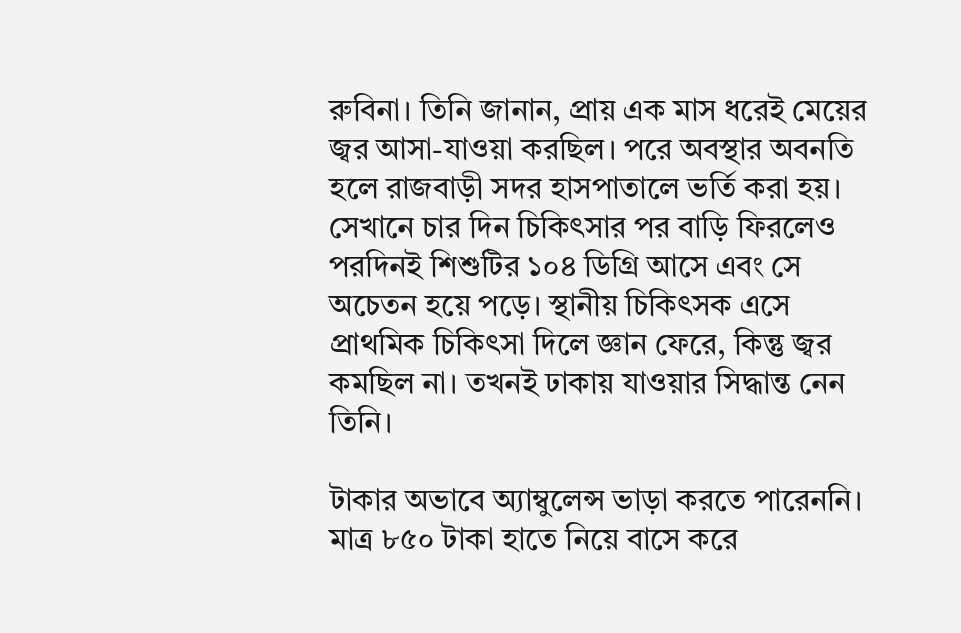রুবিনা। তিনি জানান, প্রায় এক মাস ধরেই মেয়ের জ্বর আসা-যাওয়া করছিল। পরে অবস্থার অবনতি হলে রাজবাড়ী সদর হাসপাতালে ভর্তি করা হয়। সেখানে চার দিন চিকিৎসার পর বাড়ি ফিরলেও পরদিনই শিশুটির ১০৪ ডিগ্রি আসে এবং সে অচেতন হয়ে পড়ে। স্থানীয় চিকিৎসক এসে প্রাথমিক চিকিৎসা দিলে জ্ঞান ফেরে, কিন্তু জ্বর কমছিল না। তখনই ঢাকায় যাওয়ার সিদ্ধান্ত নেন তিনি।

টাকার অভাবে অ্যাম্বুলেন্স ভাড়া করতে পারেননি। মাত্র ৮৫০ টাকা হাতে নিয়ে বাসে করে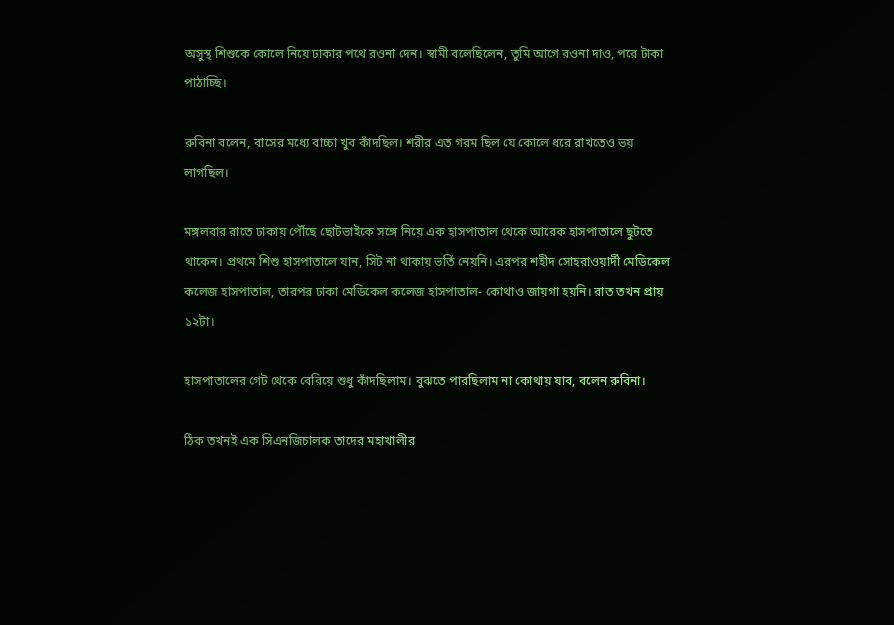অসুস্থ শিশুকে কোলে নিয়ে ঢাকার পথে রওনা দেন। স্বামী বলেছিলেন, তুমি আগে রওনা দাও, পরে টাকা পাঠাচ্ছি।

রুবিনা বলেন, বাসের মধ্যে বাচ্চা খুব কাঁদছিল। শরীর এত গরম ছিল যে কোলে ধরে রাখতেও ভয় লাগছিল।

মঙ্গলবার রাতে ঢাকায় পৌঁছে ছোটভাইকে সঙ্গে নিয়ে এক হাসপাতাল থেকে আরেক হাসপাতালে ছুটতে থাকেন। প্রথমে শিশু হাসপাতালে যান, সিট না থাকায় ভর্তি নেয়নি। এরপর শহীদ সোহরাওয়ার্দী মেডিকেল কলেজ হাসপাতাল, তারপর ঢাকা মেডিকেল কলেজ হাসপাতাল- কোথাও জায়গা হয়নি। রাত তখন প্রায় ১২টা।

হাসপাতালের গেট থেকে বেরিয়ে শুধু কাঁদছিলাম। বুঝতে পারছিলাম না কোথায় যাব, বলেন রুবিনা।

ঠিক তখনই এক সিএনজিচালক তাদের মহাখালীর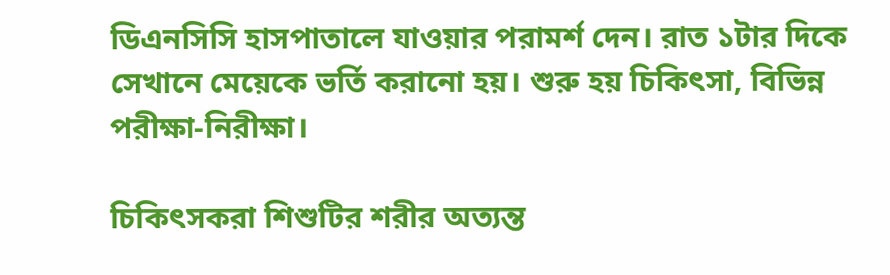ডিএনসিসি হাসপাতালে যাওয়ার পরামর্শ দেন। রাত ১টার দিকে সেখানে মেয়েকে ভর্তি করানো হয়। শুরু হয় চিকিৎসা, বিভিন্ন পরীক্ষা-নিরীক্ষা।

চিকিৎসকরা শিশুটির শরীর অত্যন্ত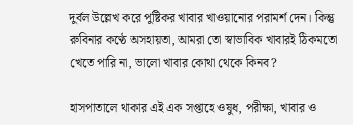দুর্বল উল্লেখ করে পুষ্টিকর খাবার খাওয়ানোর পরামর্শ দেন। কিন্তু রুবিনার কণ্ঠে অসহায়তা, আমরা তো স্বাভাবিক খাবারই ঠিকমতো খেতে পারি না, ভালো খাবার কোথা থেকে কিনব?

হাসপাতালে থাকার এই এক সপ্তাহে ওষুধ, পরীক্ষা, খাবার ও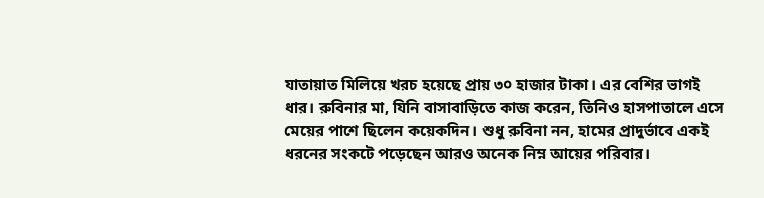যাতায়াত মিলিয়ে খরচ হয়েছে প্রায় ৩০ হাজার টাকা। এর বেশির ভাগই ধার। রুবিনার মা, যিনি বাসাবাড়িতে কাজ করেন, তিনিও হাসপাতালে এসে মেয়ের পাশে ছিলেন কয়েকদিন। শুধু রুবিনা নন, হামের প্রাদুর্ভাবে একই ধরনের সংকটে পড়েছেন আরও অনেক নিম্ন আয়ের পরিবার।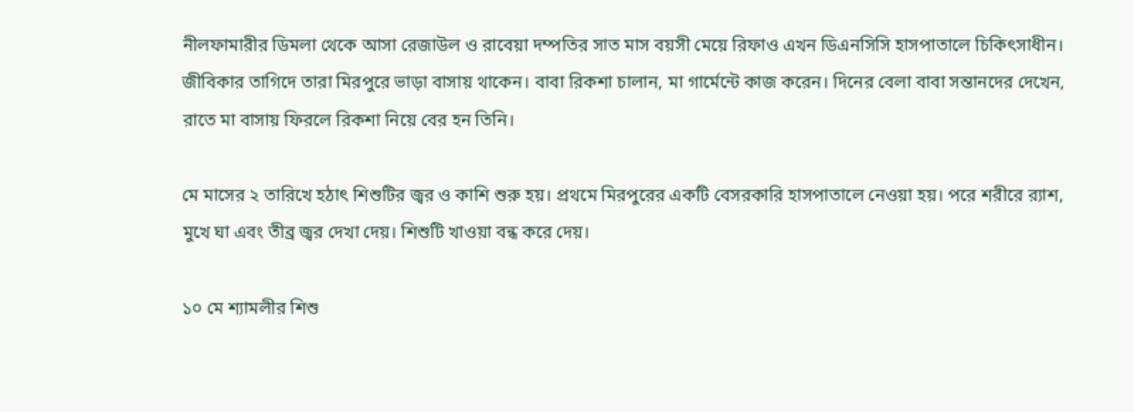নীলফামারীর ডিমলা থেকে আসা রেজাউল ও রাবেয়া দম্পতির সাত মাস বয়সী মেয়ে রিফাও এখন ডিএনসিসি হাসপাতালে চিকিৎসাধীন। জীবিকার তাগিদে তারা মিরপুরে ভাড়া বাসায় থাকেন। বাবা রিকশা চালান, মা গার্মেন্টে কাজ করেন। দিনের বেলা বাবা সন্তানদের দেখেন, রাতে মা বাসায় ফিরলে রিকশা নিয়ে বের হন তিনি।

মে মাসের ২ তারিখে হঠাৎ শিশুটির জ্বর ও কাশি শুরু হয়। প্রথমে মিরপুরের একটি বেসরকারি হাসপাতালে নেওয়া হয়। পরে শরীরে র‌্যাশ, মুখে ঘা এবং তীব্র জ্বর দেখা দেয়। শিশুটি খাওয়া বন্ধ করে দেয়।

১০ মে শ্যামলীর শিশু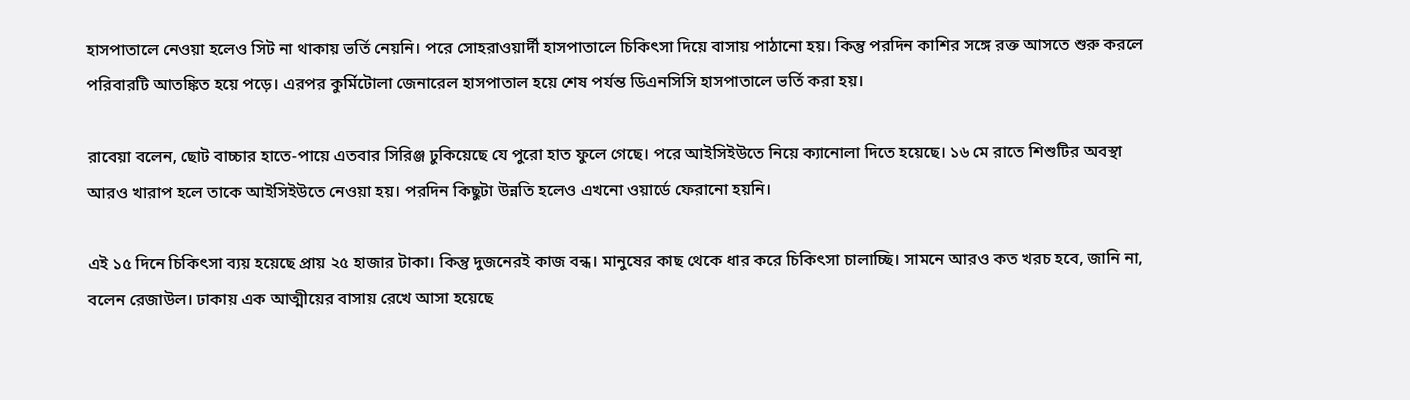হাসপাতালে নেওয়া হলেও সিট না থাকায় ভর্তি নেয়নি। পরে সোহরাওয়ার্দী হাসপাতালে চিকিৎসা দিয়ে বাসায় পাঠানো হয়। কিন্তু পরদিন কাশির সঙ্গে রক্ত আসতে শুরু করলে পরিবারটি আতঙ্কিত হয়ে পড়ে। এরপর কুর্মিটোলা জেনারেল হাসপাতাল হয়ে শেষ পর্যন্ত ডিএনসিসি হাসপাতালে ভর্তি করা হয়।

রাবেয়া বলেন, ছোট বাচ্চার হাতে-পায়ে এতবার সিরিঞ্জ ঢুকিয়েছে যে পুরো হাত ফুলে গেছে। পরে আইসিইউতে নিয়ে ক্যানোলা দিতে হয়েছে। ১৬ মে রাতে শিশুটির অবস্থা আরও খারাপ হলে তাকে আইসিইউতে নেওয়া হয়। পরদিন কিছুটা উন্নতি হলেও এখনো ওয়ার্ডে ফেরানো হয়নি।

এই ১৫ দিনে চিকিৎসা ব্যয় হয়েছে প্রায় ২৫ হাজার টাকা। কিন্তু দুজনেরই কাজ বন্ধ। মানুষের কাছ থেকে ধার করে চিকিৎসা চালাচ্ছি। সামনে আরও কত খরচ হবে, জানি না, বলেন রেজাউল। ঢাকায় এক আত্মীয়ের বাসায় রেখে আসা হয়েছে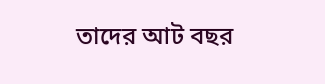তাদের আট বছর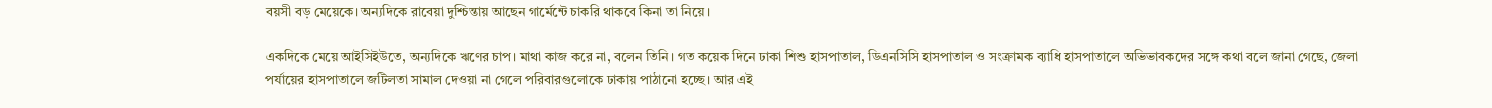বয়সী বড় মেয়েকে। অন্যদিকে রাবেয়া দুশ্চিন্তায় আছেন গার্মেন্টে চাকরি থাকবে কিনা তা নিয়ে।

একদিকে মেয়ে আইসিইউতে, অন্যদিকে ঋণের চাপ। মাথা কাজ করে না, বলেন তিনি। গত কয়েক দিনে ঢাকা শিশু হাসপাতাল, ডিএনসিসি হাসপাতাল ও সংক্রামক ব্যাধি হাসপাতালে অভিভাবকদের সঙ্গে কথা বলে জানা গেছে, জেলা পর্যায়ের হাসপাতালে জটিলতা সামাল দেওয়া না গেলে পরিবারগুলোকে ঢাকায় পাঠানো হচ্ছে। আর এই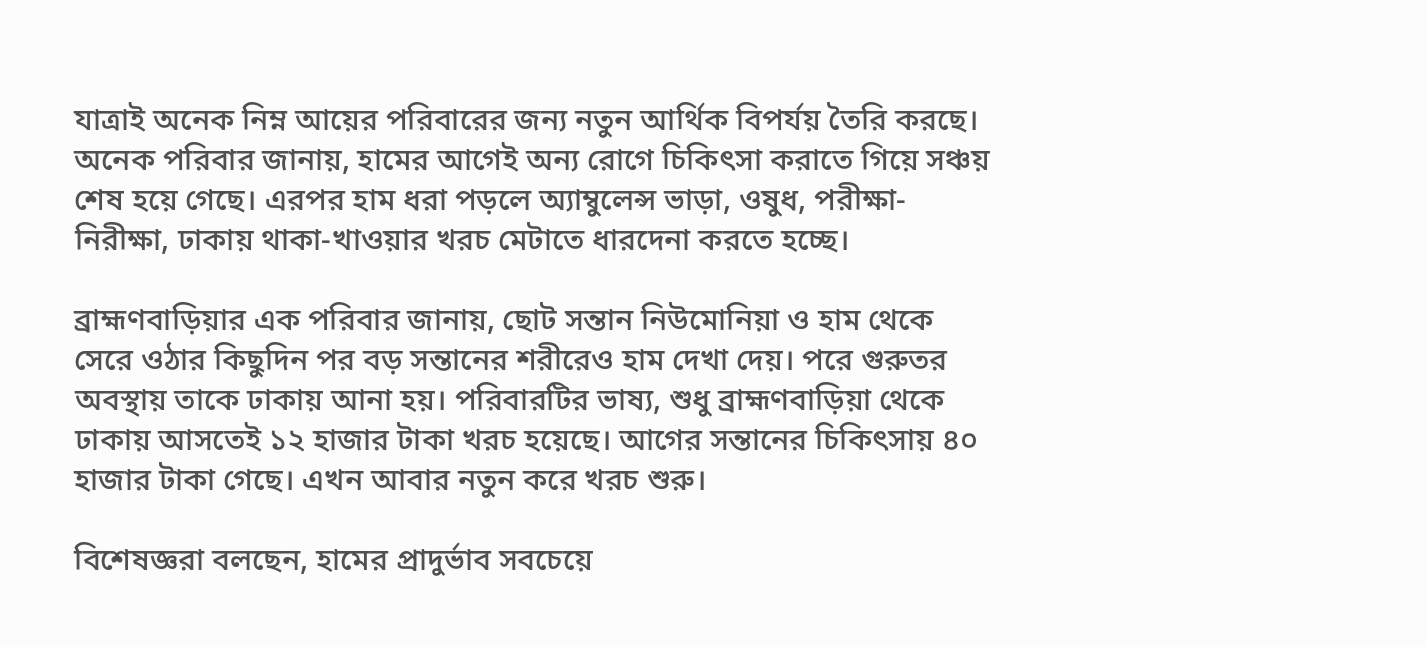যাত্রাই অনেক নিম্ন আয়ের পরিবারের জন্য নতুন আর্থিক বিপর্যয় তৈরি করছে। অনেক পরিবার জানায়, হামের আগেই অন্য রোগে চিকিৎসা করাতে গিয়ে সঞ্চয় শেষ হয়ে গেছে। এরপর হাম ধরা পড়লে অ্যাম্বুলেন্স ভাড়া, ওষুধ, পরীক্ষা-নিরীক্ষা, ঢাকায় থাকা-খাওয়ার খরচ মেটাতে ধারদেনা করতে হচ্ছে।

ব্রাহ্মণবাড়িয়ার এক পরিবার জানায়, ছোট সন্তান নিউমোনিয়া ও হাম থেকে সেরে ওঠার কিছুদিন পর বড় সন্তানের শরীরেও হাম দেখা দেয়। পরে গুরুতর অবস্থায় তাকে ঢাকায় আনা হয়। পরিবারটির ভাষ্য, শুধু ব্রাহ্মণবাড়িয়া থেকে ঢাকায় আসতেই ১২ হাজার টাকা খরচ হয়েছে। আগের সন্তানের চিকিৎসায় ৪০ হাজার টাকা গেছে। এখন আবার নতুন করে খরচ শুরু।

বিশেষজ্ঞরা বলছেন, হামের প্রাদুর্ভাব সবচেয়ে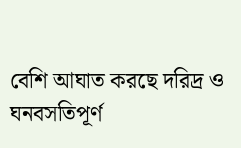বেশি আঘাত করছে দরিদ্র ও ঘনবসতিপূর্ণ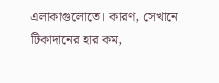এলাকাগুলোতে। কারণ, সেখানে টিকাদানের হার কম,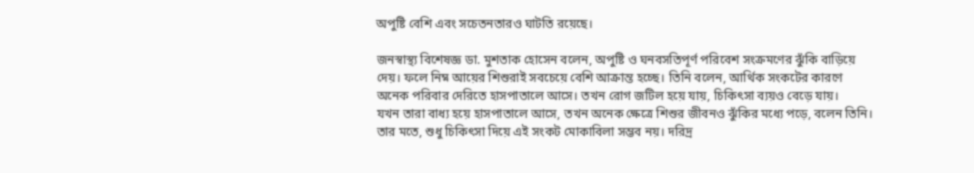অপুষ্টি বেশি এবং সচেতনতারও ঘাটতি রয়েছে।

জনস্বাস্থ্য বিশেষজ্ঞ ডা. মুশতাক হোসেন বলেন, অপুষ্টি ও ঘনবসতিপূর্ণ পরিবেশ সংক্রমণের ঝুঁকি বাড়িয়ে দেয়। ফলে নিম্ন আয়ের শিশুরাই সবচেয়ে বেশি আক্রান্ত হচ্ছে। তিনি বলেন, আর্থিক সংকটের কারণে অনেক পরিবার দেরিতে হাসপাতালে আসে। তখন রোগ জটিল হয়ে যায়, চিকিৎসা ব্যয়ও বেড়ে যায়।
যখন তারা বাধ্য হয়ে হাসপাতালে আসে, তখন অনেক ক্ষেত্রে শিশুর জীবনও ঝুঁকির মধ্যে পড়ে, বলেন তিনি।
তার মতে, শুধু চিকিৎসা দিয়ে এই সংকট মোকাবিলা সম্ভব নয়। দরিদ্র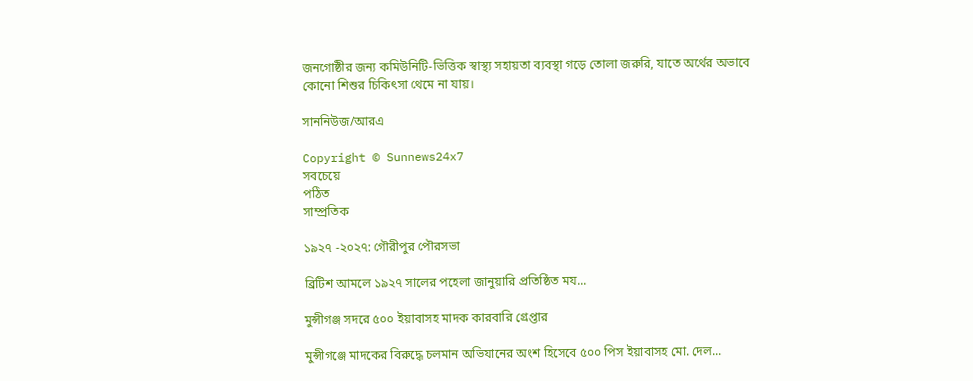জনগোষ্ঠীর জন্য কমিউনিটি-ভিত্তিক স্বাস্থ্য সহায়তা ব্যবস্থা গড়ে তোলা জরুরি, যাতে অর্থের অভাবে কোনো শিশুর চিকিৎসা থেমে না যায়।

সাননিউজ/আরএ

Copyright © Sunnews24x7
সবচেয়ে
পঠিত
সাম্প্রতিক

১৯২৭ -২০২৭: গৌরীপুর পৌরসভা

ব্রিটিশ আমলে ১৯২৭ সালের পহেলা জানুয়ারি প্রতিষ্ঠিত ময...

মুন্সীগঞ্জ সদরে ৫০০ ইয়াবাসহ মাদক কারবারি গ্রেপ্তার

মুন্সীগঞ্জে মাদকের বিরুদ্ধে চলমান অভিযানের অংশ হিসেবে ৫০০ পিস ইয়াবাসহ মো. দেল...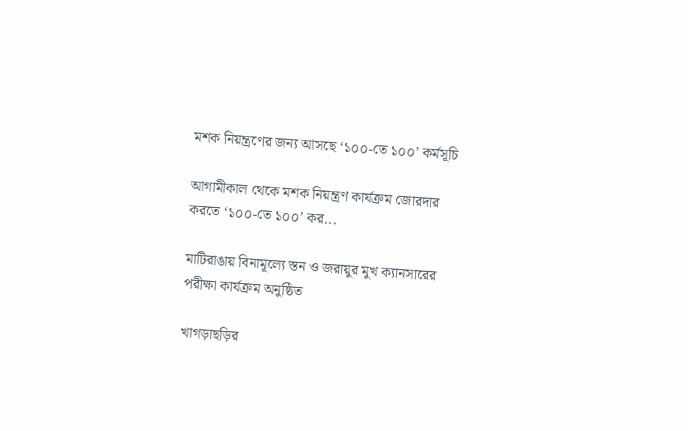মশক নিয়ন্ত্রণের জন্য আসছে ‘১০০-তে ১০০’ কর্মসূচি

আগামীকাল থেকে মশক নিয়ন্ত্রণ কার্যক্রম জোরদার করতে ‘১০০-তে ১০০’ কর...

মাটিরাঙায় বিনামূল্যে স্তন ও জরায়ুর মুখ ক্যানসারের পরীক্ষা কার্যক্রম অনুষ্ঠিত

খাগড়াছড়ির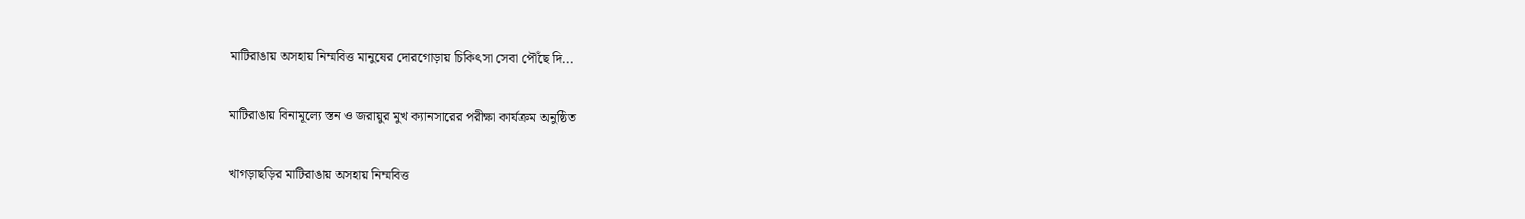মাটিরাঙায় অসহায় নিম্মবিত্ত মানুষের দোরগোড়ায় চিকিৎসা সেবা পৌঁছে দি...

মাটিরাঙায় বিনামূল্যে স্তন ও জরায়ুর মুখ ক্যানসারের পরীক্ষা কার্যক্রম অনুষ্ঠিত

খাগড়াছড়ির মাটিরাঙায় অসহায় নিম্মবিত্ত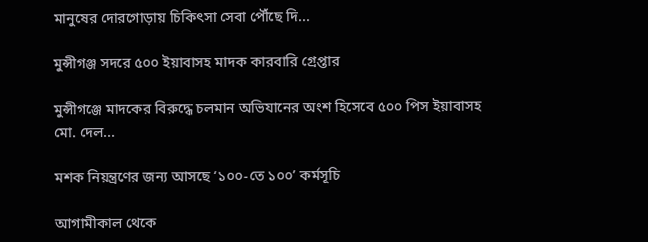মানুষের দোরগোড়ায় চিকিৎসা সেবা পৌঁছে দি...

মুন্সীগঞ্জ সদরে ৫০০ ইয়াবাসহ মাদক কারবারি গ্রেপ্তার

মুন্সীগঞ্জে মাদকের বিরুদ্ধে চলমান অভিযানের অংশ হিসেবে ৫০০ পিস ইয়াবাসহ মো. দেল...

মশক নিয়ন্ত্রণের জন্য আসছে ‘১০০-তে ১০০’ কর্মসূচি

আগামীকাল থেকে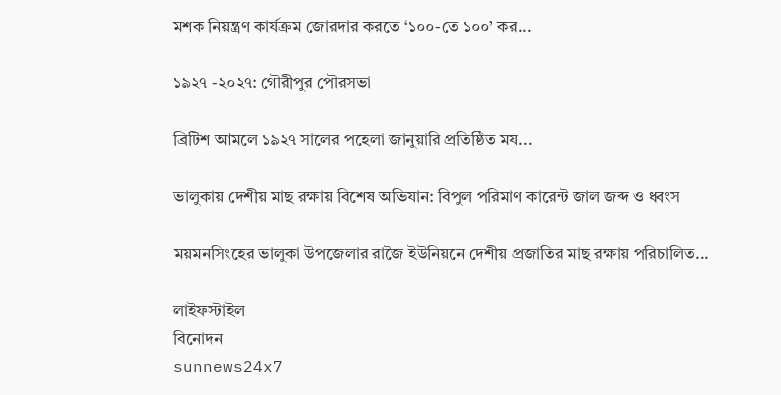মশক নিয়ন্ত্রণ কার্যক্রম জোরদার করতে ‘১০০-তে ১০০’ কর...

১৯২৭ -২০২৭: গৌরীপুর পৌরসভা

ব্রিটিশ আমলে ১৯২৭ সালের পহেলা জানুয়ারি প্রতিষ্ঠিত ময...

ভালুকায় দেশীয় মাছ রক্ষায় বিশেষ অভিযান: বিপুল পরিমাণ কারেন্ট জাল জব্দ ও ধ্বংস

ময়মনসিংহের ভালুকা উপজেলার রাজৈ ইউনিয়নে দেশীয় প্রজাতির মাছ রক্ষায় পরিচালিত...

লাইফস্টাইল
বিনোদন
sunnews24x7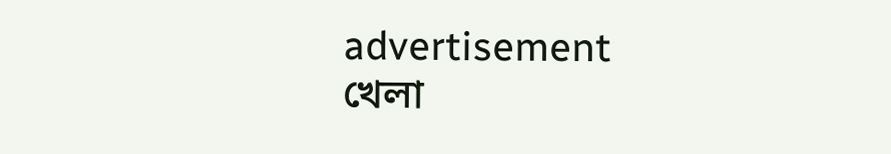advertisement
খেলা